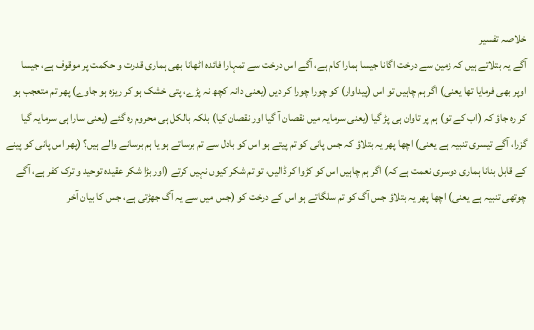خلاصہ تفسیر
آگے یہ بتلاتے ہیں کہ زمین سے درخت اگانا جیسا ہمارا کام ہے، آگے اس درخت سے تمہارا فائدہ اٹھانا بھی ہماری قدرت و حکمت پر موقوف ہے، جیسا اوپر بھی فرمایا تھا یعنی) اگر ہم چاہیں تو اس (پیداوار) کو چورا چورا کر دیں (یعنی دانہ کچھ نہ پڑے، پتی خشک ہو کر ریزہ ہو جاوے) پھر تم متعجب ہو کر رہ جاؤ کہ (اب کے تو) ہم پر تاوان ہی پڑ گیا (یعنی سرمایہ میں نقصان آ گیا اور نقصان کیا) بلکہ بالکل ہی محروم رہ گئے (یعنی سارا ہی سرمایہ گیا گزرا، آگے تیسری تنبیہ ہے یعنی) اچھا پھر یہ بتلاؤ کہ جس پانی کو تم پیتے ہو اس کو بادل سے تم برساتے ہو یا ہم برسانے والے ہیں؟ (پھر اس پانی کو پینے کے قابل بنانا ہماری دوسری نعمت ہے کہ) اگر ہم چاہیں اس کو کڑوا کر ڈالیں، تو تم شکر کیوں نہیں کرتے (اور بڑا شکر عقیدہ توحید و ترک کفر ہے، آگے چوتھی تنبیہ ہے یعنی) اچھا پھر یہ بتلاؤ جس آگ کو تم سلگاتے ہو اس کے درخت کو (جس میں سے یہ آگ جھڑتی ہے، جس کا بیان آخر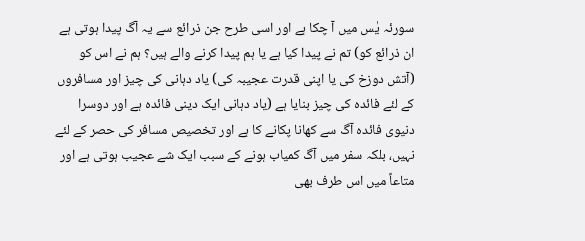سورئہ یٰس میں آ چکا ہے اور اسی طرح جن ذرائع سے یہ آگ پیدا ہوتی ہے ان ذرائع کو) تم نے پیدا کیا ہے یا ہم پیدا کرنے والے ہیں؟ ہم نے اس کو (آتش دوزخ کی یا اپنی قدرت عجیبہ کی) یاد دہانی کی چیز اور مسافروں کے لئے فائدہ کی چیز بنایا ہے (یاد دہانی ایک دینی فائدہ ہے اور دوسرا دنیوی فائدہ آگ سے کھانا پکانے کا ہے اور تخصیص مسافر کی حصر کے لئے نہیں، بلکہ سفر میں آگ کمیاب ہونے کے سبب ایک شے عجیب ہوتی ہے اور متاعاً میں اس طرف بھی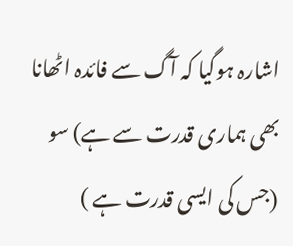اشارہ ہوگیا کہ آگ سے فائدہ اٹھانا بھی ہماری قدرت سے ہے) سو (جس کی ایسی قدرت ہے )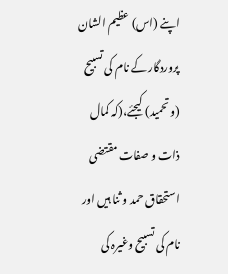اپنے (اس) عظیم الشان پروردگار کے نام کی تسبیح (وتحمید) کیجئے،(کہ کمال ذات و صفات مقتضی استحقاق حمد و ثنا ہیں اور نام کی تسبیح وغیرہ کی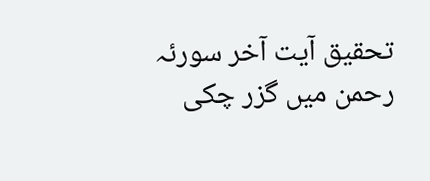تحقیق آیت آخر سورئہ رحمن میں گزر چکی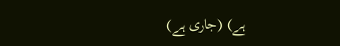ہے) (جاری ہے)